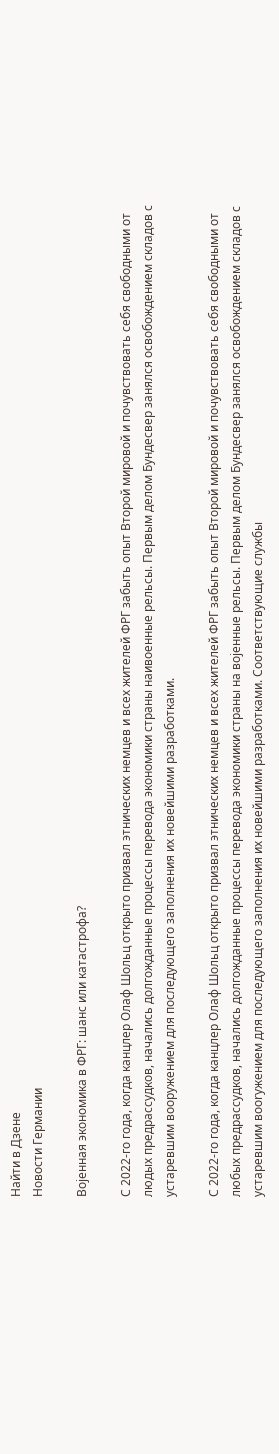Найти в Дзене
Новости Германии

Воjeннaя экономика в ФРГ: шанс или катастрофа?

С 2022-го года, когда канцлер Олаф Шольц открыто призвал этнических немцев и всех жителей ФРГ забыть опыт Второй мировой и почувствовать себя свободными от людых предрассудков, начались долгожданные процессы перевода экономики страны наивоенные рельсы. Первым делом Бундесвер занялся освобождением складов с устаревшим вооружением для последующего заполнения их новейшими разработками.

С 2022-го года, когда канцлер Олаф Шольц открыто призвал этнических немцев и всех жителей ФРГ забыть опыт Второй мировой и почувствовать себя свободными от любых предрассудков, начались долгожданные процессы перевода экономики страны на воjeнные рельсы. Первым делом Бундесвер занялся освобождением складов с устаревшим вооrужением для последующего заполнения их новейшими разработками. Соответствующие службы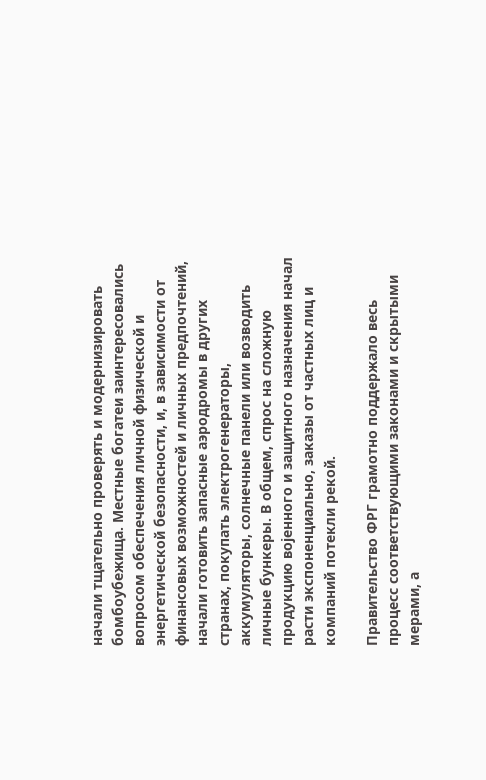начали тщательно проверять и модернизировать бомбоубежища. Местные богатеи заинтересовались вопросом обеспечения личной физической и энергетической безопасности, и, в зависимости от финансовых возможностей и личных предпочтений, начали готовить запасные аэродромы в других странах, покупать электрогенераторы, аккумуляторы, солнечные панели или возводить личные бункеры. В общем, спрос на сложную продукцию воjенного и защитного назначения начал расти экспоненциально, заказы от частных лиц и компаний потекли рекой.

Правительство ФРГ грамотно поддержало весь процесс соответствующими законами и скрытыми мерами, а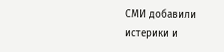СМИ добавили истерики и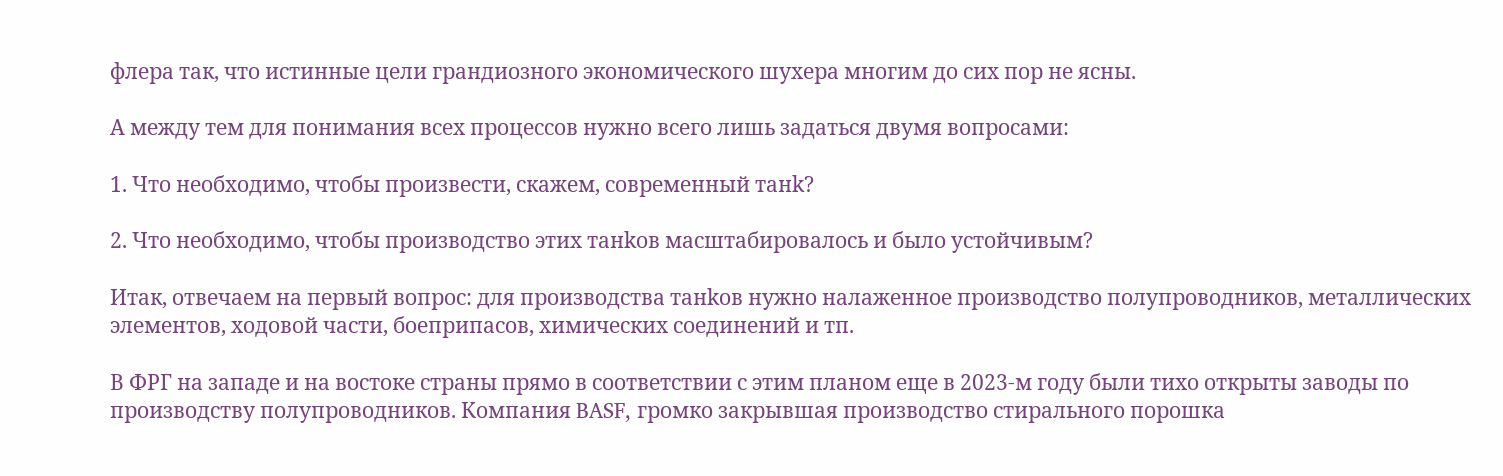флера так, что истинные цели грандиозного экономического шухера многим до сих пор не ясны.

А между тем для понимания всех процессов нужно всего лишь задаться двумя вопросами:

1. Что необходимо, чтобы произвести, скажем, современный танk?

2. Что необходимо, чтобы производство этих танkов масштабировалось и было устойчивым?

Итак, отвечаем на первый вопрос: для производства танkов нужно налаженное производство полупроводников, металлических элементов, ходовой части, боеприпасов, химических соединений и тп.

В ФРГ на западе и на востоке страны прямо в соответствии с этим планом еще в 2023-м году были тихо открыты заводы по производству полупроводников. Компания BASF, громко закрывшая производство стирального порошка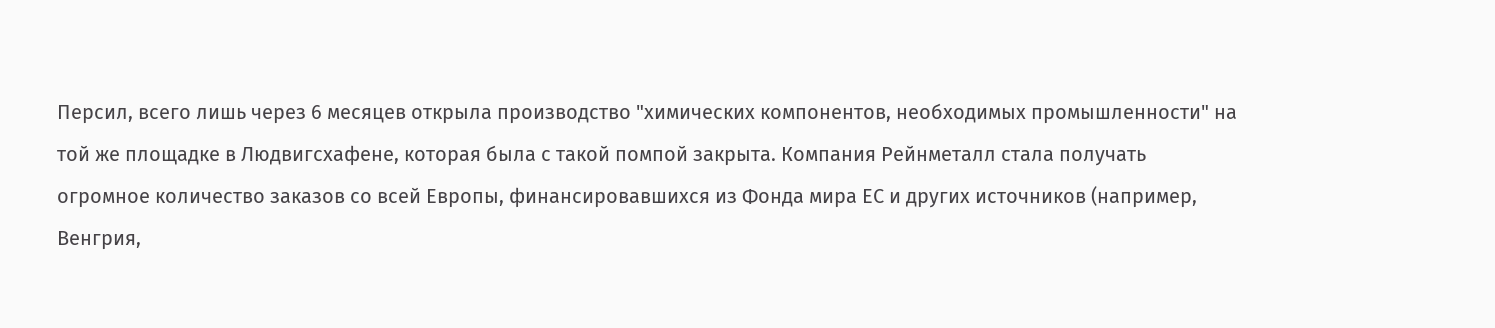Персил, всего лишь через 6 месяцев открыла производство "химических компонентов, необходимых промышленности" на той же площадке в Людвигсхафене, которая была с такой помпой закрыта. Компания Рейнметалл стала получать огромное количество заказов со всей Европы, финансировавшихся из Фонда мира ЕС и других источников (например, Венгрия,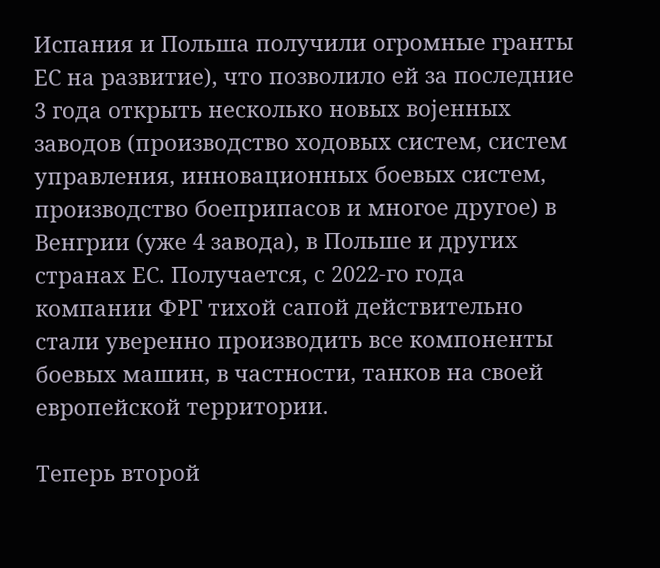Испания и Польша получили огромные гранты ЕС на развитие), что позволило ей за последние 3 года открыть несколько новых воjенных заводов (производство ходовых систем, систем управления, инновационных боевых систем, производство боеприпасов и многое другое) в Венгрии (уже 4 завода), в Польше и других странах ЕС. Получается, с 2022-го года компании ФРГ тихой сапой действительно стали уверенно производить все компоненты боевых машин, в частности, танков на своей европейской территории.

Теперь второй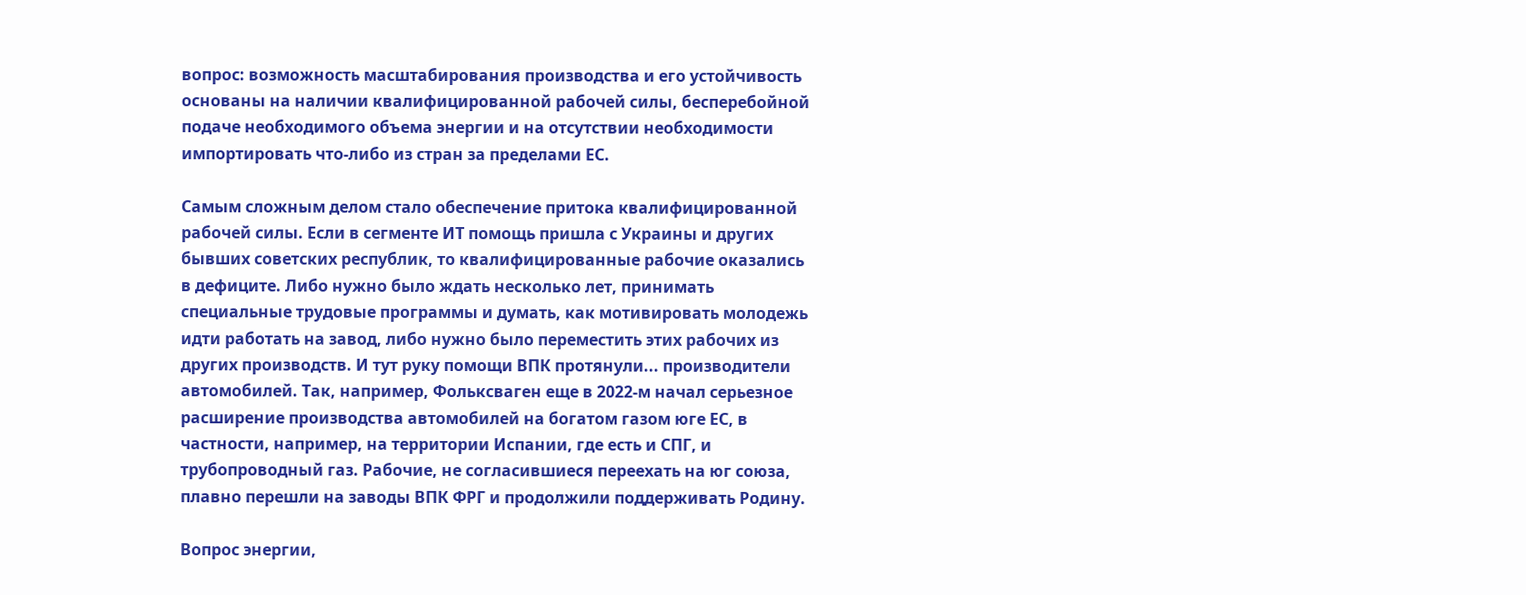вопрос: возможность масштабирования производства и его устойчивость основаны на наличии квалифицированной рабочей силы, бесперебойной подаче необходимого объема энергии и на отсутствии необходимости импортировать что-либо из стран за пределами ЕС.

Самым сложным делом стало обеспечение притока квалифицированной рабочей силы. Если в сегменте ИТ помощь пришла с Украины и других бывших советских республик, то квалифицированные рабочие оказались в дефиците. Либо нужно было ждать несколько лет, принимать специальные трудовые программы и думать, как мотивировать молодежь идти работать на завод, либо нужно было переместить этих рабочих из других производств. И тут руку помощи ВПК протянули... производители автомобилей. Так, например, Фольксваген еще в 2022-м начал серьезное расширение производства автомобилей на богатом газом юге ЕС, в частности, например, на территории Испании, где есть и СПГ, и трубопроводный газ. Рабочие, не согласившиеся переехать на юг союза, плавно перешли на заводы ВПК ФРГ и продолжили поддерживать Родину.

Вопрос энергии,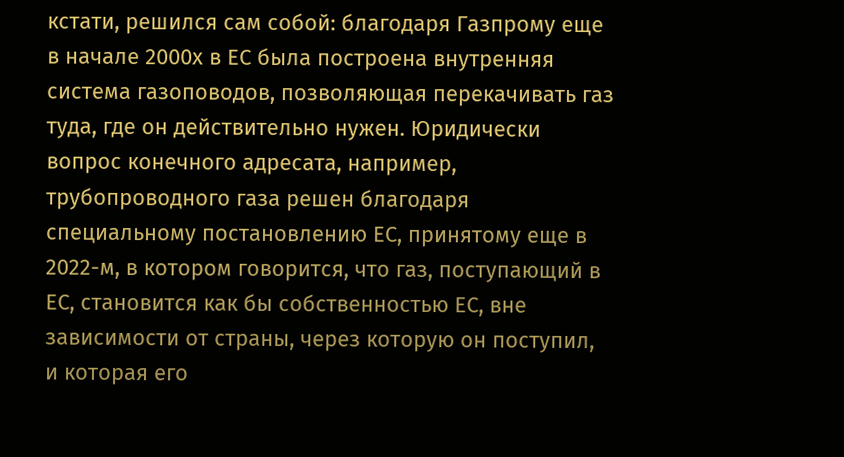кстати, решился сам собой: благодаря Газпрому еще в начале 2000х в ЕС была построена внутренняя система газоповодов, позволяющая перекачивать газ туда, где он действительно нужен. Юридически вопрос конечного адресата, например, трубопроводного газа решен благодаря специальному постановлению ЕС, принятому еще в 2022-м, в котором говорится, что газ, поступающий в ЕС, становится как бы собственностью ЕС, вне зависимости от страны, через которую он поступил, и которая его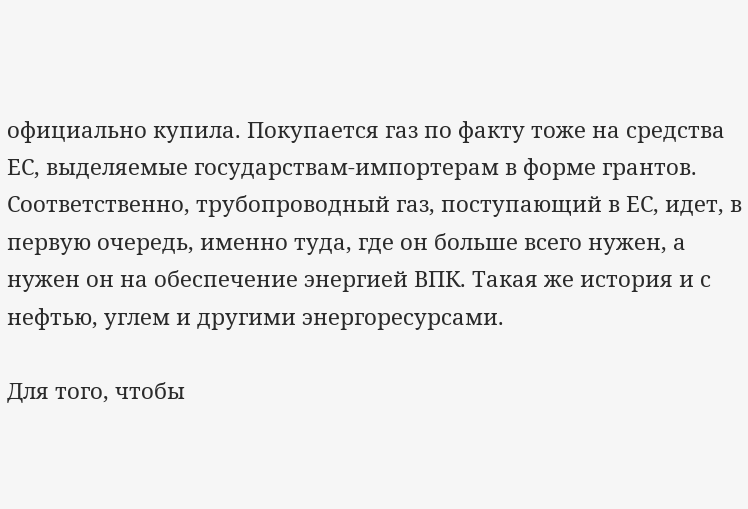официально купила. Покупается газ по факту тоже на средства ЕС, выделяемые государствам-импортерам в форме грантов. Соответственно, трубопроводный газ, поступающий в ЕС, идет, в первую очередь, именно туда, где он больше всего нужен, а нужен он на обеспечение энергией ВПК. Такая же история и с нефтью, углем и другими энергоресурсами.

Для того, чтобы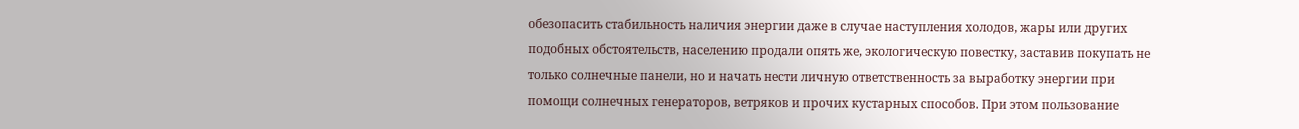обезопасить стабильность наличия энергии даже в случае наступления холодов, жары или других подобных обстоятельств, населению продали опять же, экологическую повестку, заставив покупать не только солнечные панели, но и начать нести личную ответственность за выработку энергии при помощи солнечных генераторов, ветряков и прочих кустарных способов. При этом пользование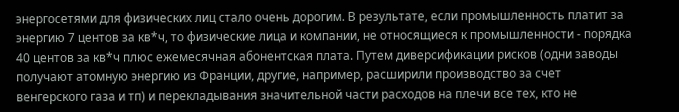энергосетями для физических лиц стало очень дорогим. В результате, если промышленность платит за энергию 7 центов за кв*ч, то физические лица и компании, не относящиеся к промышленности - порядка 40 центов за кв*ч плюс ежемесячная абонентская плата. Путем диверсификации рисков (одни заводы получают атомную энергию из Франции, другие, например, расширили производство за счет венгерского газа и тп) и перекладывания значительной части расходов на плечи все тех, кто не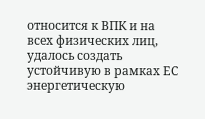относится к ВПК и на всех физических лиц, удалось создать устойчивую в рамках ЕС энергетическую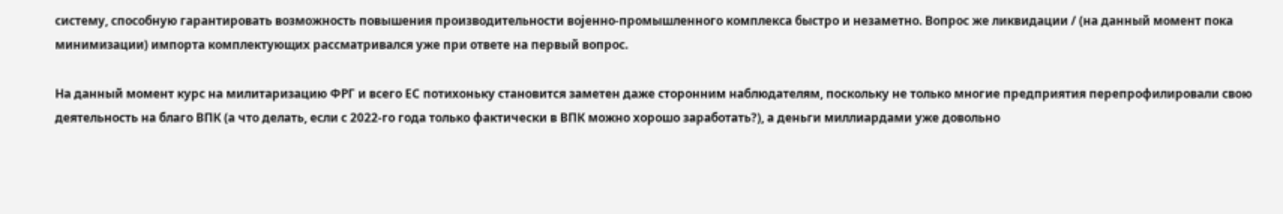систему, способную гарантировать возможность повышения производительности воjенно-промышленного комплекса быстро и незаметно. Вопрос же ликвидации / (на данный момент пока минимизации) импорта комплектующих рассматривался уже при ответе на первый вопрос.

На данный момент курс на милитаризацию ФРГ и всего ЕС потихоньку становится заметен даже сторонним наблюдателям, поскольку не только многие предприятия перепрофилировали свою деятельность на благо ВПК (а что делать, если с 2022-го года только фактически в ВПК можно хорошо заработать?), а деньги миллиардами уже довольно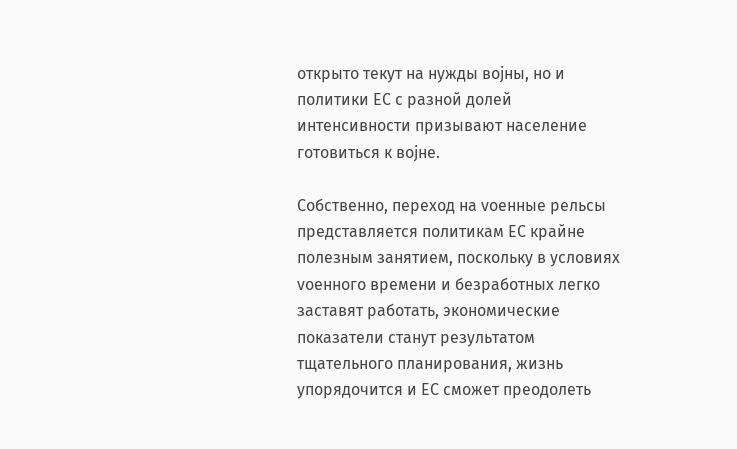открыто текут на нужды воjны, но и политики ЕС с разной долей интенсивности призывают население готовиться к воjне.

Собственно, переход на vоенные рельсы представляется политикам ЕС крайне полезным занятием, поскольку в условиях vоенного времени и безработных легко заставят работать, экономические показатели станут результатом тщательного планирования, жизнь упорядочится и ЕС сможет преодолеть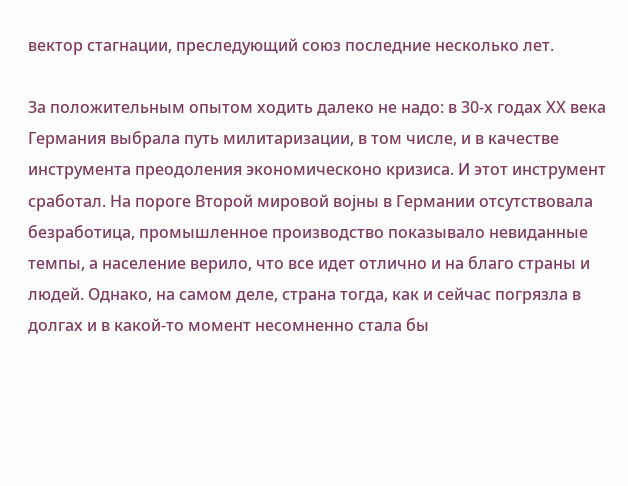вектор стагнации, преследующий союз последние несколько лет.

За положительным опытом ходить далеко не надо: в 30-х годах ХХ века Германия выбрала путь милитаризации, в том числе, и в качестве инструмента преодоления экономическоно кризиса. И этот инструмент сработал. На пороге Второй мировой воjны в Германии отсутствовала безработица, промышленное производство показывало невиданные темпы, а население верило, что все идет отлично и на благо страны и людей. Однако, на самом деле, страна тогда, как и сейчас погрязла в долгах и в какой-то момент несомненно стала бы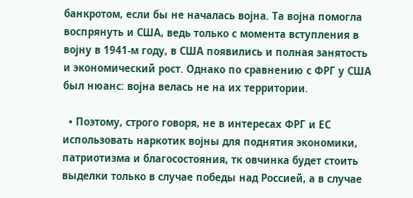банкротом, если бы не началась воjна. Та воjна помогла воспрянуть и США, ведь только с момента вступления в воjну в 1941-м году, в США появились и полная занятость и экономический рост. Однако по сравнению с ФРГ у США был нюанс: воjна велась не на их территории.

  • Поэтому, строго говоря, не в интересах ФРГ и ЕС использовать наркотик воjны для поднятия экономики, патриотизма и благосостояния, тк овчинка будет стоить выделки только в случае победы над Россией, а в случае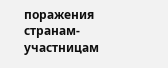поражения странам-участницам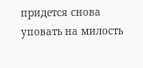придется снова уповать на милость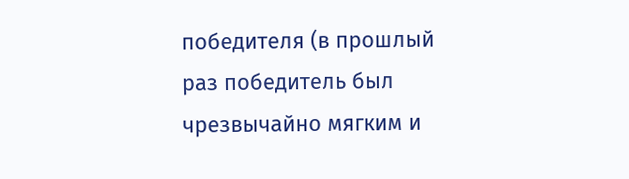победителя (в прошлый раз победитель был чрезвычайно мягким и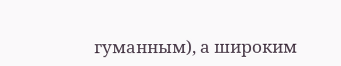гуманным), а широким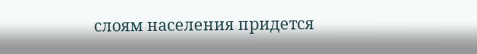слоям населения придется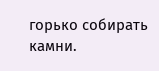горько собирать камни.